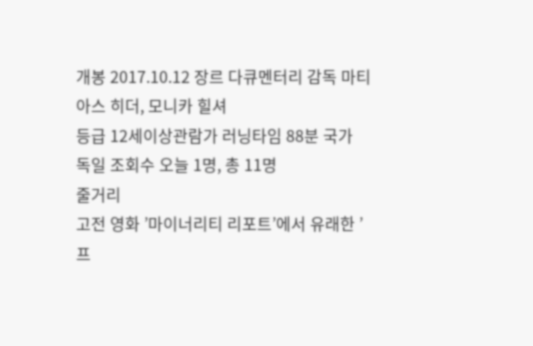개봉 2017.10.12 장르 다큐멘터리 감독 마티아스 히더, 모니카 힐셔
등급 12세이상관람가 러닝타임 88분 국가 독일 조회수 오늘 1명, 총 11명
줄거리
고전 영화 ’마이너리티 리포트’에서 유래한 ’프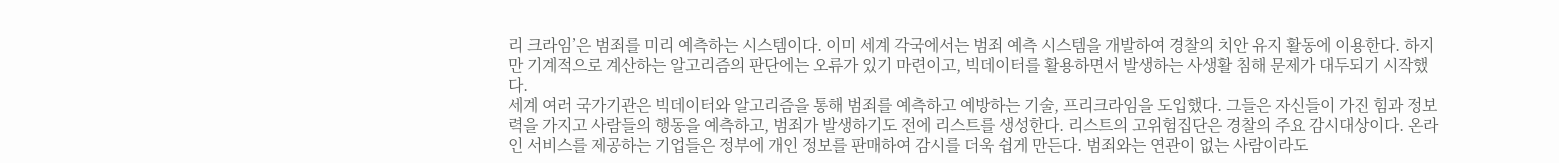리 크라임’은 범죄를 미리 예측하는 시스템이다. 이미 세계 각국에서는 범죄 예측 시스템을 개발하여 경찰의 치안 유지 활동에 이용한다. 하지만 기계적으로 계산하는 알고리즘의 판단에는 오류가 있기 마련이고, 빅데이터를 활용하면서 발생하는 사생활 침해 문제가 대두되기 시작했다.
세계 여러 국가기관은 빅데이터와 알고리즘을 통해 범죄를 예측하고 예방하는 기술, 프리크라임을 도입했다. 그들은 자신들이 가진 힘과 정보력을 가지고 사람들의 행동을 예측하고, 범죄가 발생하기도 전에 리스트를 생성한다. 리스트의 고위험집단은 경찰의 주요 감시대상이다. 온라인 서비스를 제공하는 기업들은 정부에 개인 정보를 판매하여 감시를 더욱 쉽게 만든다. 범죄와는 연관이 없는 사람이라도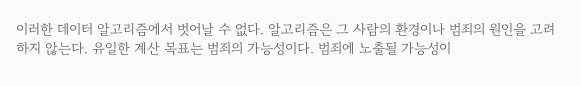이러한 데이터 알고리즘에서 벗어날 수 없다. 알고리즘은 그 사람의 환경이나 범죄의 원인을 고려하지 않는다. 유일한 계산 목표는 범죄의 가능성이다. 범죄에 노출될 가능성이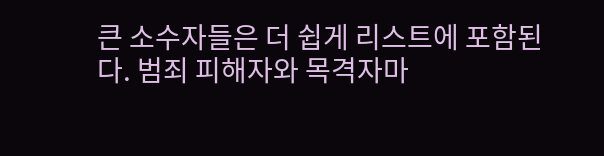큰 소수자들은 더 쉽게 리스트에 포함된다. 범죄 피해자와 목격자마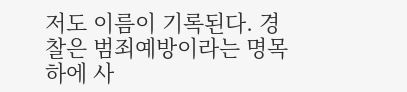저도 이름이 기록된다. 경찰은 범죄예방이라는 명목하에 사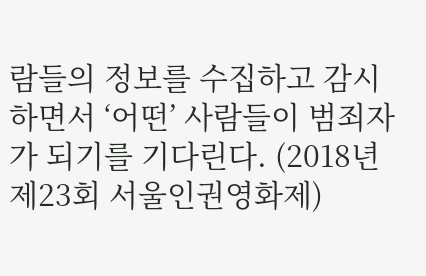람들의 정보를 수집하고 감시하면서 ‘어떤’ 사람들이 범죄자가 되기를 기다린다. (2018년 제23회 서울인권영화제)